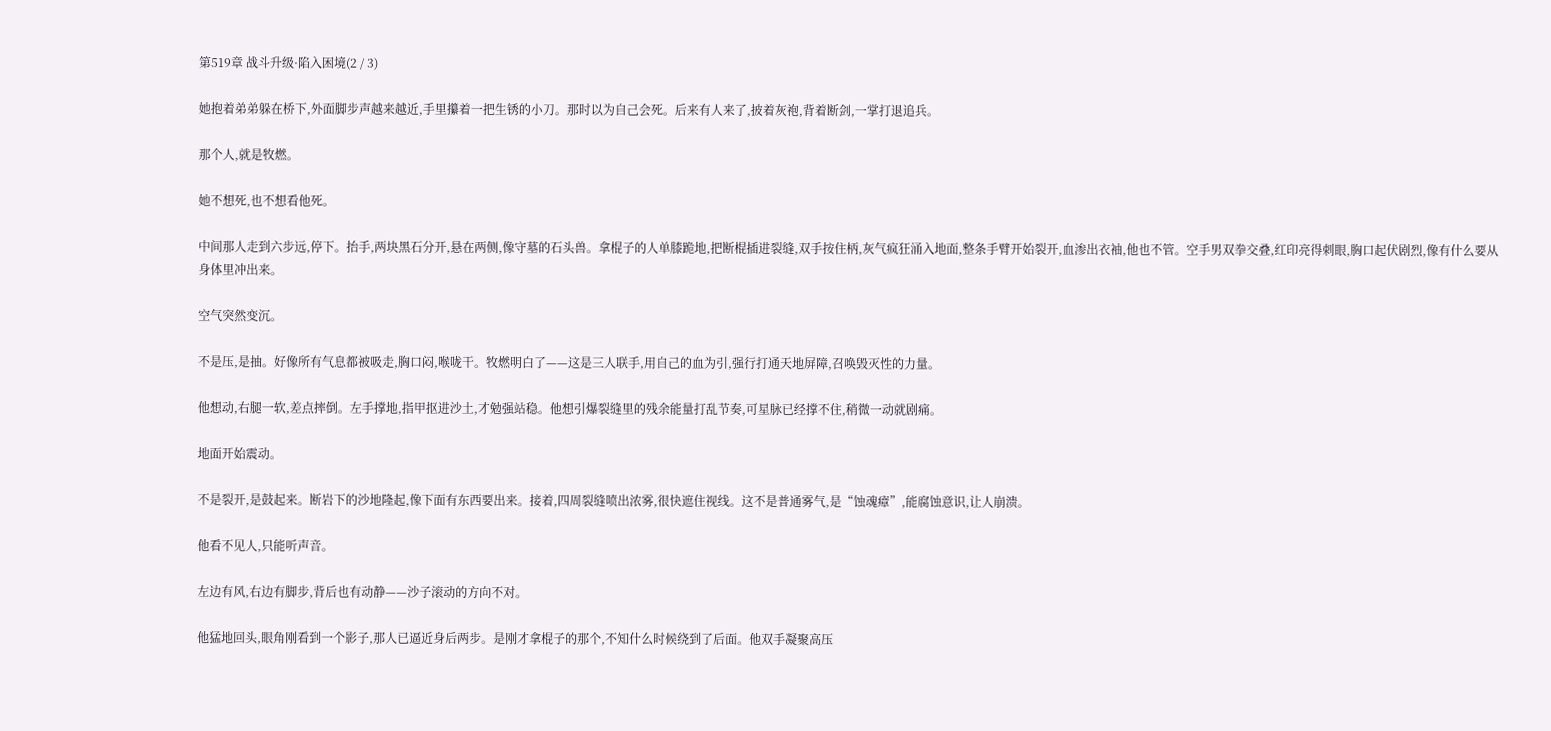第519章 战斗升级·陷入困境(2 / 3)

她抱着弟弟躲在桥下,外面脚步声越来越近,手里攥着一把生锈的小刀。那时以为自己会死。后来有人来了,披着灰袍,背着断剑,一掌打退追兵。

那个人,就是牧燃。

她不想死,也不想看他死。

中间那人走到六步远,停下。抬手,两块黑石分开,悬在两侧,像守墓的石头兽。拿棍子的人单膝跪地,把断棍插进裂缝,双手按住柄,灰气疯狂涌入地面,整条手臂开始裂开,血渗出衣袖,他也不管。空手男双拳交叠,红印亮得刺眼,胸口起伏剧烈,像有什么要从身体里冲出来。

空气突然变沉。

不是压,是抽。好像所有气息都被吸走,胸口闷,喉咙干。牧燃明白了——这是三人联手,用自己的血为引,强行打通天地屏障,召唤毁灭性的力量。

他想动,右腿一软,差点摔倒。左手撑地,指甲抠进沙土,才勉强站稳。他想引爆裂缝里的残余能量打乱节奏,可星脉已经撑不住,稍微一动就剧痛。

地面开始震动。

不是裂开,是鼓起来。断岩下的沙地隆起,像下面有东西要出来。接着,四周裂缝喷出浓雾,很快遮住视线。这不是普通雾气,是“蚀魂瘴”,能腐蚀意识,让人崩溃。

他看不见人,只能听声音。

左边有风,右边有脚步,背后也有动静——沙子滚动的方向不对。

他猛地回头,眼角刚看到一个影子,那人已逼近身后两步。是刚才拿棍子的那个,不知什么时候绕到了后面。他双手凝聚高压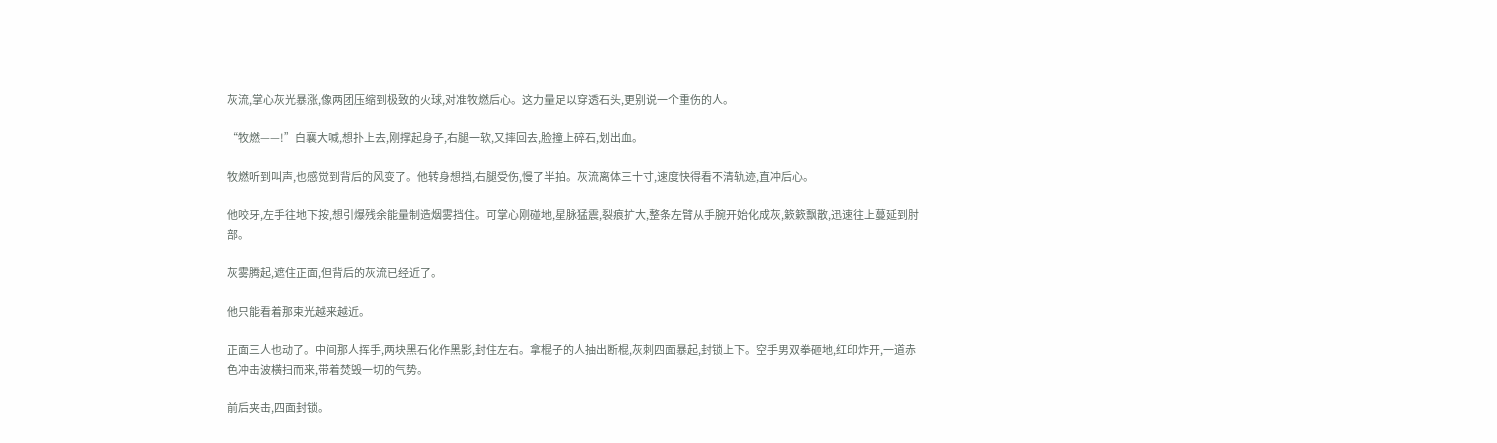灰流,掌心灰光暴涨,像两团压缩到极致的火球,对准牧燃后心。这力量足以穿透石头,更别说一个重伤的人。

“牧燃——!”白襄大喊,想扑上去,刚撑起身子,右腿一软,又摔回去,脸撞上碎石,划出血。

牧燃听到叫声,也感觉到背后的风变了。他转身想挡,右腿受伤,慢了半拍。灰流离体三十寸,速度快得看不清轨迹,直冲后心。

他咬牙,左手往地下按,想引爆残余能量制造烟雾挡住。可掌心刚碰地,星脉猛震,裂痕扩大,整条左臂从手腕开始化成灰,簌簌飘散,迅速往上蔓延到肘部。

灰雾腾起,遮住正面,但背后的灰流已经近了。

他只能看着那束光越来越近。

正面三人也动了。中间那人挥手,两块黑石化作黑影,封住左右。拿棍子的人抽出断棍,灰刺四面暴起,封锁上下。空手男双拳砸地,红印炸开,一道赤色冲击波横扫而来,带着焚毁一切的气势。

前后夹击,四面封锁。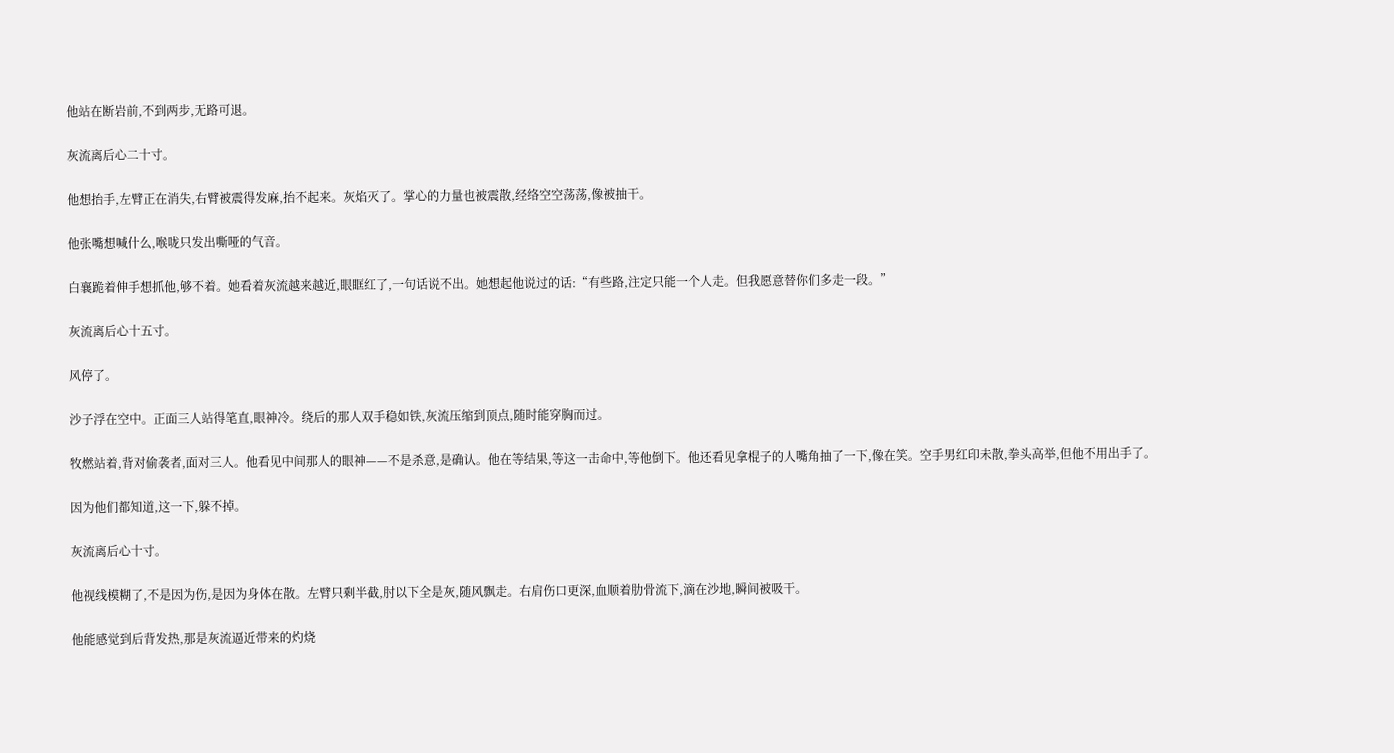他站在断岩前,不到两步,无路可退。

灰流离后心二十寸。

他想抬手,左臂正在消失,右臂被震得发麻,抬不起来。灰焰灭了。掌心的力量也被震散,经络空空荡荡,像被抽干。

他张嘴想喊什么,喉咙只发出嘶哑的气音。

白襄跪着伸手想抓他,够不着。她看着灰流越来越近,眼眶红了,一句话说不出。她想起他说过的话:“有些路,注定只能一个人走。但我愿意替你们多走一段。”

灰流离后心十五寸。

风停了。

沙子浮在空中。正面三人站得笔直,眼神冷。绕后的那人双手稳如铁,灰流压缩到顶点,随时能穿胸而过。

牧燃站着,背对偷袭者,面对三人。他看见中间那人的眼神——不是杀意,是确认。他在等结果,等这一击命中,等他倒下。他还看见拿棍子的人嘴角抽了一下,像在笑。空手男红印未散,拳头高举,但他不用出手了。

因为他们都知道,这一下,躲不掉。

灰流离后心十寸。

他视线模糊了,不是因为伤,是因为身体在散。左臂只剩半截,肘以下全是灰,随风飘走。右肩伤口更深,血顺着肋骨流下,滴在沙地,瞬间被吸干。

他能感觉到后背发热,那是灰流逼近带来的灼烧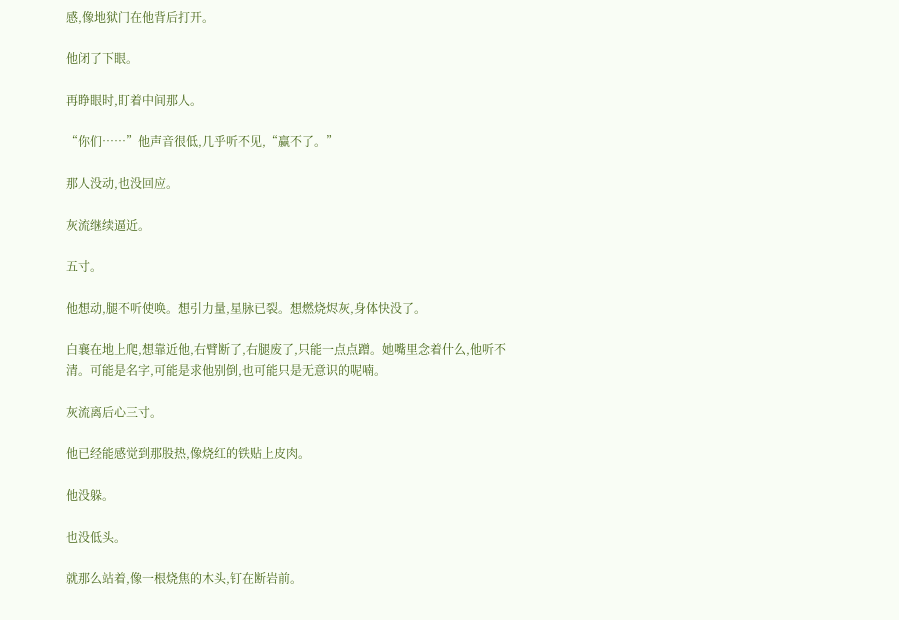感,像地狱门在他背后打开。

他闭了下眼。

再睁眼时,盯着中间那人。

“你们……”他声音很低,几乎听不见,“赢不了。”

那人没动,也没回应。

灰流继续逼近。

五寸。

他想动,腿不听使唤。想引力量,星脉已裂。想燃烧烬灰,身体快没了。

白襄在地上爬,想靠近他,右臂断了,右腿废了,只能一点点蹭。她嘴里念着什么,他听不清。可能是名字,可能是求他别倒,也可能只是无意识的呢喃。

灰流离后心三寸。

他已经能感觉到那股热,像烧红的铁贴上皮肉。

他没躲。

也没低头。

就那么站着,像一根烧焦的木头,钉在断岩前。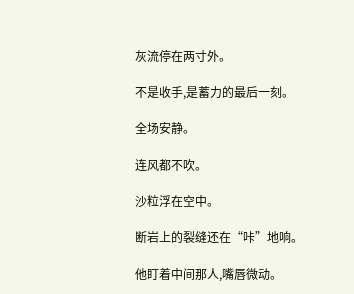灰流停在两寸外。

不是收手,是蓄力的最后一刻。

全场安静。

连风都不吹。

沙粒浮在空中。

断岩上的裂缝还在“咔”地响。

他盯着中间那人,嘴唇微动。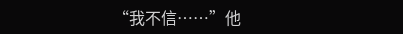“我不信……”他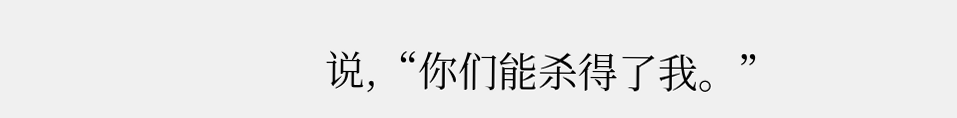说,“你们能杀得了我。”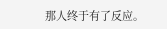那人终于有了反应。